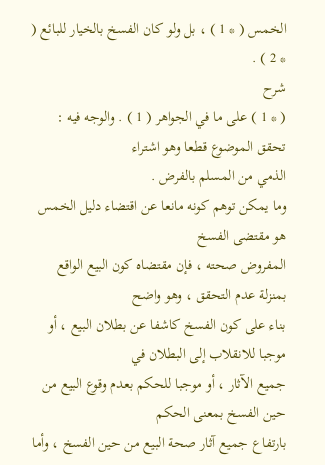الخمس ( * 1 ) ، بل ولو كان الفسخ بالخيار للبائع ( * 2 ) .
شرح
( * 1 ) على ما في الجواهر ( 1 ) . والوجه فيه : تحقق الموضوع قطعا وهو اشتراء
الذمي من المسلم بالفرض .
وما يمكن توهم كونه مانعا عن اقتضاء دليل الخمس هو مقتضى الفسخ
المفروض صحته ، فإن مقتضاه كون البيع الواقع بمنزلة عدم التحقق ، وهو واضح
بناء على كون الفسخ كاشفا عن بطلان البيع ، أو موجبا للانقلاب إلى البطلان في
جميع الآثار ، أو موجبا للحكم بعدم وقوع البيع من حين الفسخ بمعنى الحكم
بارتفاع جميع آثار صحة البيع من حين الفسخ ، وأما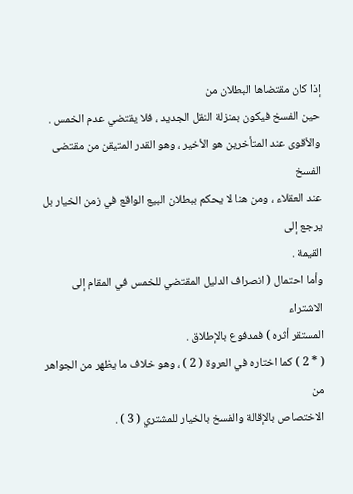إذا كان مقتضاها البطلان من
حين الفسخ فيكون بمنزلة النقل الجديد ، فلا يقتضي عدم الخمس .
والأقوى عند المتأخرين هو الأخير ، وهو القدر المتيقن من مقتضى الفسخ
عند العقلاء ، ومن هنا لا يحكم ببطلان البيع الواقع في زمن الخيار بل يرجع إلى
القيمة .
وأما احتمال ( انصراف الدليل المقتضي للخمس في المقام إلى الاشتراء
المستقر أثره ) فمدفوع بالإطلاق .
( * 2 ) كما اختاره في العروة ( 2 ) ، وهو خلاف ما يظهر من الجواهر من
الاختصاص بالإقالة والفسخ بالخيار للمشتري ( 3 ) .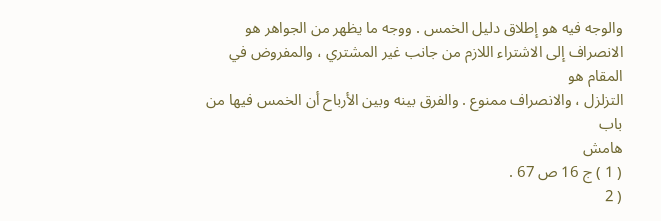والوجه فيه هو إطلاق دليل الخمس . ووجه ما يظهر من الجواهر هو
الانصراف إلى الاشتراء اللازم من جانب غير المشتري ، والمفروض في المقام هو
التزلزل ، والانصراف ممنوع . والفرق بينه وبين الأرباح أن الخمس فيها من باب
هامش
( 1 ) ج 16 ص 67 .
( 2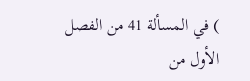) في المسألة 41 من الفصل الأول من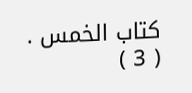كتاب الخمس .
( 3 )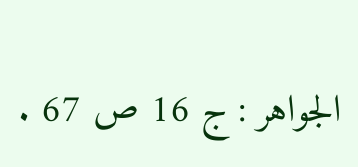الجواهر : ج 16 ص 67 .